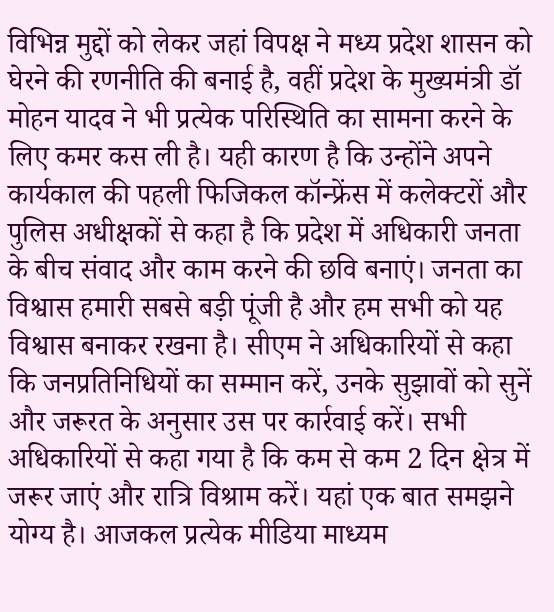विभिन्न मुद्दों को लेकर जहां विपक्ष ने मध्य प्रदेश शासन को घेरने की रणनीति की बनाई है, वहीं प्रदेश के मुख्यमंत्री डॉ मोहन यादव ने भी प्रत्येक परिस्थिति का सामना करने के लिए कमर कस ली है। यही कारण है कि उन्होंने अपने कार्यकाल की पहली फिजिकल कॉन्फ्रेंस में कलेक्टरों और पुलिस अधीक्षकों से कहा है कि प्रदेश में अधिकारी जनता के बीच संवाद और काम करने की छवि बनाएं। जनता का विश्वास हमारी सबसे बड़ी पूंजी है और हम सभी को यह विश्वास बनाकर रखना है। सीएम ने अधिकारियों से कहा कि जनप्रतिनिधियों का सम्मान करें, उनके सुझावों को सुनें और जरूरत के अनुसार उस पर कार्रवाई करें। सभी अधिकारियों से कहा गया है कि कम से कम 2 दिन क्षेत्र में जरूर जाएं और रात्रि विश्राम करें। यहां एक बात समझने योग्य है। आजकल प्रत्येक मीडिया माध्यम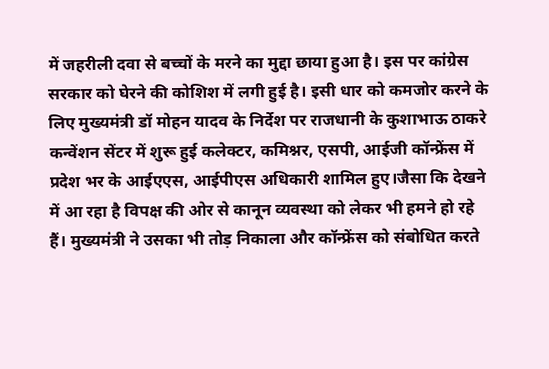में जहरीली दवा से बच्चों के मरने का मुद्दा छाया हुआ है। इस पर कांग्रेस सरकार को घेरने की कोशिश में लगी हुई है। इसी धार को कमजोर करने के लिए मुख्यमंत्री डॉ मोहन यादव के निर्देश पर राजधानी के कुशाभाऊ ठाकरे कन्वेंशन सेंटर में शुरू हुई कलेक्टर, कमिश्नर, एसपी, आईजी कॉन्फ्रेंस में प्रदेश भर के आईएएस, आईपीएस अधिकारी शामिल हुए।जैसा कि देखने में आ रहा है विपक्ष की ओर से कानून व्यवस्था को लेकर भी हमने हो रहे हैं। मुख्यमंत्री ने उसका भी तोड़ निकाला और कॉन्फ्रेंस को संबोधित करते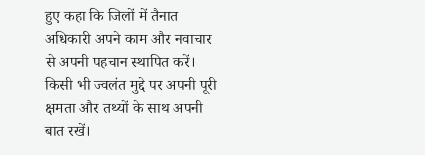हुए कहा कि जिलों में तैनात अधिकारी अपने काम और नवाचार से अपनी पहचान स्थापित करें। किसी भी ज्वलंत मुद्दे पर अपनी पूरी क्षमता और तथ्यों के साथ अपनी बात रखें।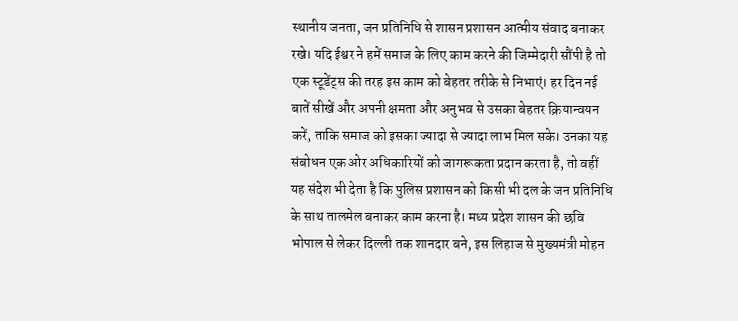स्थानीय जनता, जन प्रतिनिधि से शासन प्रशासन आत्मीय संवाद बनाकर रखे। यदि ईश्वर ने हमें समाज के लिए काम करने की जिम्मेदारी सौंपी है तो एक स्टूडेंट्स की तरह इस काम को बेहतर तरीके से निभाएं। हर दिन नई बातें सीखें और अपनी क्षमता और अनुभव से उसका बेहतर क्रियान्वयन करें, ताकि समाज को इसका ज्यादा से ज्यादा लाभ मिल सके। उनका यह संबोधन एक ओर अधिकारियों को जागरूकता प्रदान करता है, तो वहीं यह संदेश भी देता है कि पुलिस प्रशासन को किसी भी दल के जन प्रतिनिधि के साथ तालमेल बनाकर काम करना है। मध्य प्रदेश शासन की छवि भोपाल से लेकर दिल्ली तक शानदार बने, इस लिहाज से मुख्यमंत्री मोहन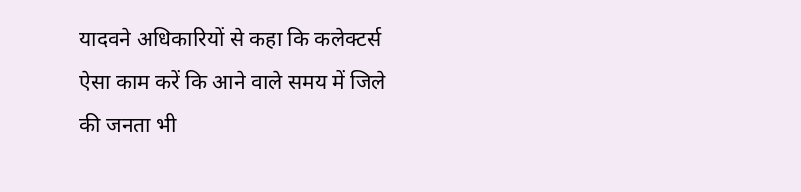यादवने अधिकारियों से कहा कि कलेक्टर्स ऐसा काम करें कि आने वाले समय में जिले की जनता भी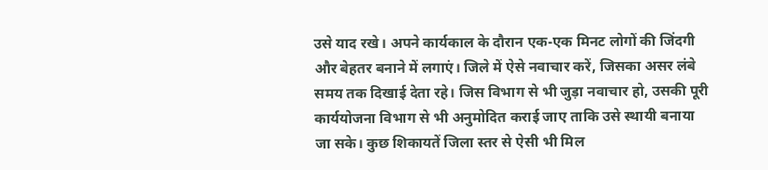उसे याद रखे। अपने कार्यकाल के दौरान एक-एक मिनट लोगों की जिंदगी और बेहतर बनाने में लगाएं। जिले में ऐसे नवाचार करें, जिसका असर लंबे समय तक दिखाई देता रहे। जिस विभाग से भी जुड़ा नवाचार हो, उसकी पूरी कार्ययोजना विभाग से भी अनुमोदित कराई जाए ताकि उसे स्थायी बनाया जा सके। कुछ शिकायतें जिला स्तर से ऐसी भी मिल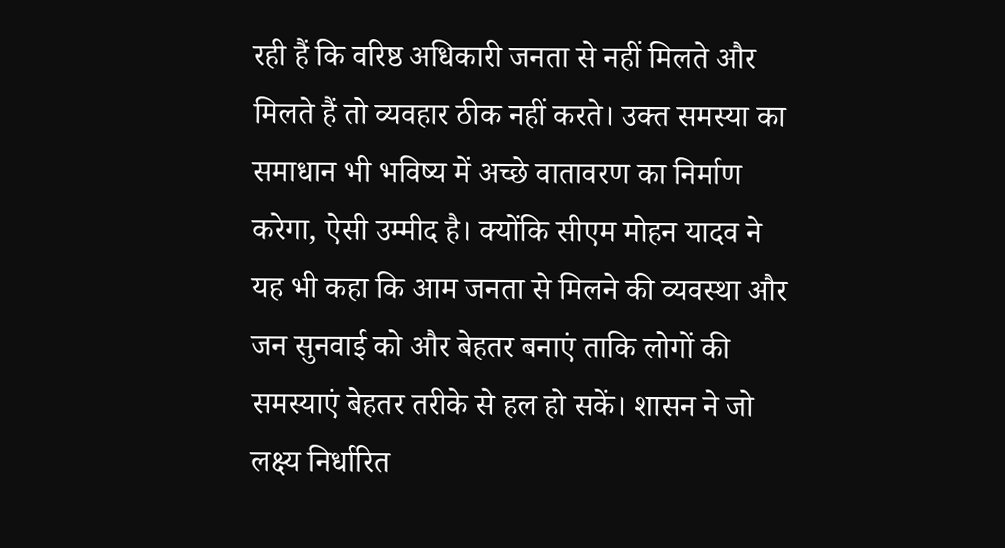रही हैं कि वरिष्ठ अधिकारी जनता से नहीं मिलते और मिलते हैं तो व्यवहार ठीक नहीं करते। उक्त समस्या का समाधान भी भविष्य में अच्छे वातावरण का निर्माण करेगा, ऐसी उम्मीद है। क्योंकि सीएम मोहन यादव ने यह भी कहा कि आम जनता से मिलने की व्यवस्था और जन सुनवाई को और बेहतर बनाएं ताकि लोगों की समस्याएं बेहतर तरीके से हल हो सकें। शासन ने जो लक्ष्य निर्धारित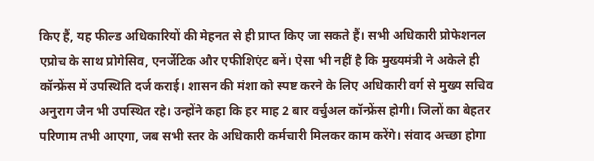किए हैं, यह फील्ड अधिकारियों की मेहनत से ही प्राप्त किए जा सकते हैं। सभी अधिकारी प्रोफेशनल एप्रोच के साथ प्रोगेसिव, एनर्जेटिक और एफीशिएंट बनें। ऐसा भी नहीं है कि मुख्यमंत्री ने अकेले ही कॉन्फ्रेंस में उपस्थिति दर्ज कराई। शासन की मंशा को स्पष्ट करने के लिए अधिकारी वर्ग से मुख्य सचिव अनुराग जैन भी उपस्थित रहे। उन्होंने कहा कि हर माह 2 बार वर्चुअल कॉन्फ्रेंस होगी। जिलों का बेहतर परिणाम तभी आएगा, जब सभी स्तर के अधिकारी कर्मचारी मिलकर काम करेंगे। संवाद अच्छा होगा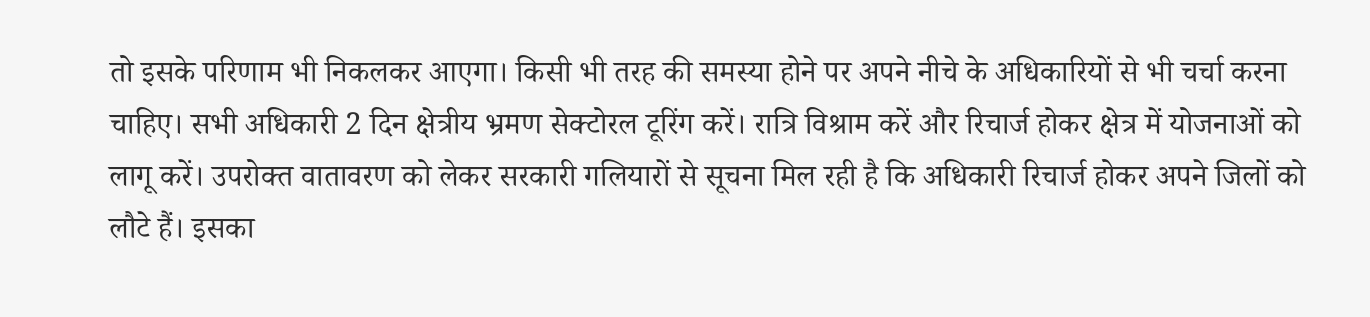तो इसके परिणाम भी निकलकर आएगा। किसी भी तरह की समस्या होने पर अपने नीचे के अधिकारियों से भी चर्चा करना चाहिए। सभी अधिकारी 2 दिन क्षेत्रीय भ्रमण सेक्टोरल टूरिंग करें। रात्रि विश्राम करें और रिचार्ज होकर क्षेत्र में योजनाओं को लागू करें। उपरोक्त वातावरण को लेकर सरकारी गलियारों से सूचना मिल रही है कि अधिकारी रिचार्ज होकर अपने जिलों को लौटे हैं। इसका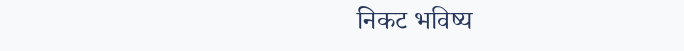निकट भविष्य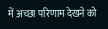में अच्छा परिणाम देखने को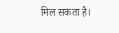मिल सकता है।